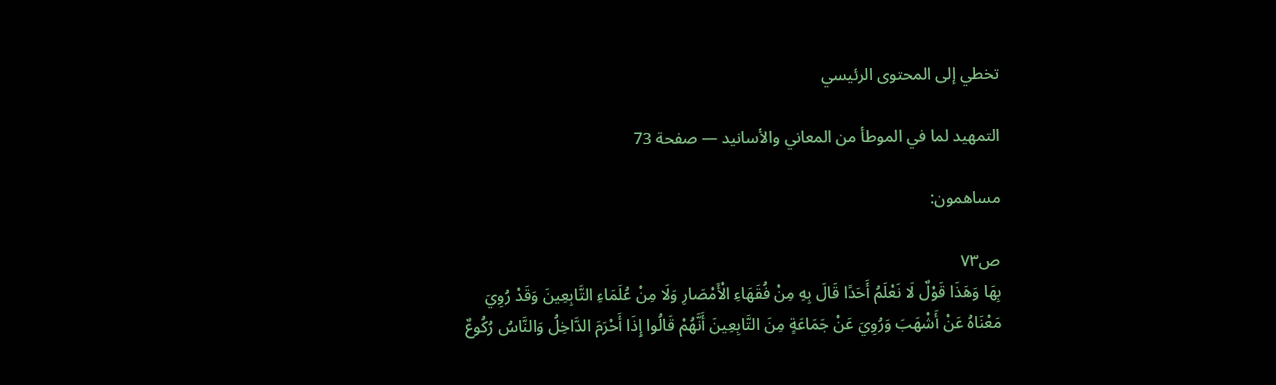تخطي إلى المحتوى الرئيسي

التمهيد لما في الموطأ من المعاني والأسانيد — صفحة 73

مساهمون:

ص٧٣
بِهَا وَهَذَا قَوْلٌ لَا نَعْلَمُ أَحَدًا قَالَ بِهِ مِنْ فُقَهَاءِ الْأَمْصَارِ وَلَا مِنْ عُلَمَاءِ التَّابِعِينَ وَقَدْ رُوِيَ مَعْنَاهُ عَنْ أَشْهَبَ وَرُوِيَ عَنْ جَمَاعَةٍ مِنَ التَّابِعِينَ أَنَّهُمْ قَالُوا إِذَا أَحْرَمَ الدَّاخِلُ وَالنَّاسُ رُكُوعٌ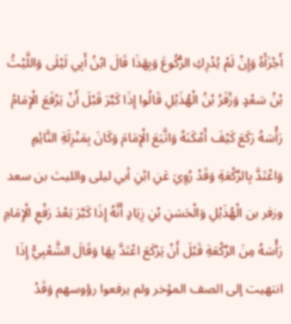أَجْزَأَهُ وَإِنْ لَمْ يُدْرِكِ الرُّكُوعَ وَبِهَذَا قَالَ ابْنُ أَبِي لَيْلَى وَاللَّيْثُ بْنُ سَعْدٍ وَزُفَرُ بْنُ الْهُذَيْلِ قَالُوا إِذَا كَبَّرَ قَبْلَ أَنْ يَرْفَعَ الْإِمَامُ رَأْسَهُ رَكَعَ كَيْفَ أَمْكَنَهُ وَاتَّبَعَ الْإِمَامَ وَكَانَ بِمَنْزِلَةِ النَّائِمِ وَاعْتَدَّ بِالرَّكْعَةِ وَقَدْ رُوِيَ عَنِ ابْنِ أبي ليلى والليث بن سعد وزفر بن الْهُذَيْلِ وَالْحَسَنِ بْنِ زِيَادٍ أَنَّهُ إِذَا كَبَّرَ بَعْدَ رَفْعِ الْإِمَامِ رَأْسَهُ مِنَ الرَّكْعَةِ قَبْلَ أَنْ يَرْكَعَ اعْتَدَّ بِهَا وَقَالَ الشَّعْبِيُّ إِذَا انتهيت إلى الصف المؤخر ولم يرفعوا رؤوسهم وَقَدْ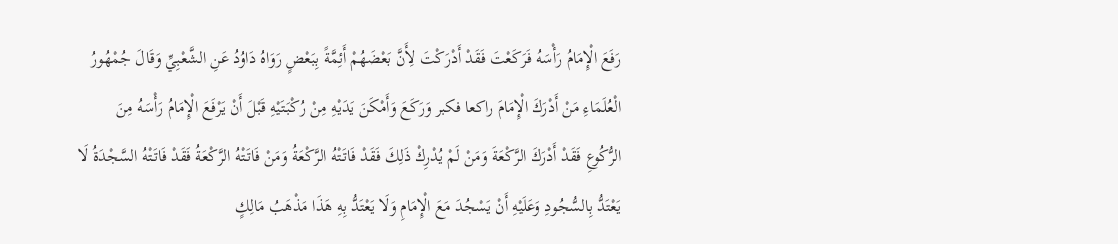رَفَعَ الْإِمَامُ رَأْسَهُ فَرَكَعْتَ فَقَدْ أَدْرَكْتَ لِأَنَّ بَعْضَهُمْ أَئِمَّةً بِبَعْضٍ رَوَاهُ دَاوُدُ عَنِ الشَّعْبِيِّ وَقَالَ جُمْهُورُ الْعُلَمَاءِ مَنْ أَدْرَكَ الْإِمَامَ راكعا فكبر وَرَكَعَ وَأَمْكَنَ يَدَيْهِ مِنْ رُكْبَتَيْهِ قَبْلَ أَنْ يَرْفَعَ الْإِمَامُ رَأْسَهُ مِنَ الرُّكُوعِ فَقَدْ أَدْرَكَ الرَّكْعَةَ وَمَنْ لَمْ يُدْرِكْ ذَلِكَ فَقَدْ فَاتَتْهُ الرَّكْعَةُ وَمَنْ فَاتَتْهُ الرَّكْعَةُ فَقَدْ فَاتَتْهُ السَّجْدَةُ لَا يَعْتَدُّ بِالسُّجُودِ وَعَلَيْهِ أَنْ يَسْجُدَ مَعَ الْإِمَامِ وَلَا يَعْتَدُّ بِهِ هَذَا مَذْهَبُ مَالِكٍ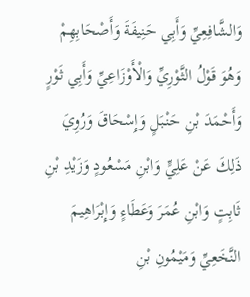وَالشَّافِعِيِّ وَأَبِي حَنِيفَةَ وَأَصْحَابِهِمْ وَهُوَ قَوْلُ الثَّوْرِيِّ وَالْأَوْزَاعِيِّ وَأَبِي ثَوْرٍ وَأَحْمَدَ بْنِ حَنْبَلٍ وَإِسْحَاقَ وَرُوِيَ ذَلِكَ عَنْ عَلِيٍّ وَابْنِ مَسْعُودٍ وَزَيْدِ بْنِ ثَابِتٍ وَابْنِ عُمَرَ وَعَطَاءٍ وَإِبْرَاهِيمَ النَّخَعِيِّ وَمَيْمُونِ بْنِ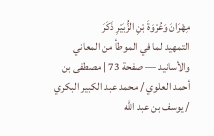مِهْرَانَ وَعُرْوَةَ بْنِ الزُّبَيْرِ ذَكَرَ
التمهيد لما في الموطأ من المعاني والأسانيد — صفحة 73 | مصطفى بن أحمد العلوي / محمد عبد الكبير البكري / يوسف بن عبد الله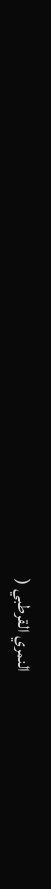النمري القرطبي (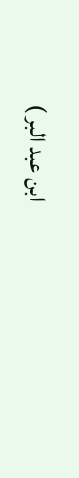ابن عبد البر )